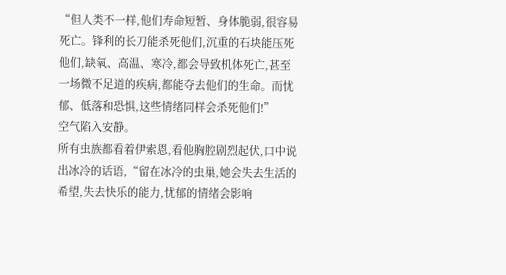“但人类不一样,他们寿命短暂、身体脆弱,很容易死亡。锋利的长刀能杀死他们,沉重的石块能压死他们,缺氧、高温、寒冷,都会导致机体死亡,甚至一场微不足道的疾病,都能夺去他们的生命。而忧郁、低落和恐惧,这些情绪同样会杀死他们!”
空气陷入安静。
所有虫族都看着伊索恩,看他胸腔剧烈起伏,口中说出冰冷的话语,“留在冰冷的虫巢,她会失去生活的希望,失去快乐的能力,忧郁的情绪会影响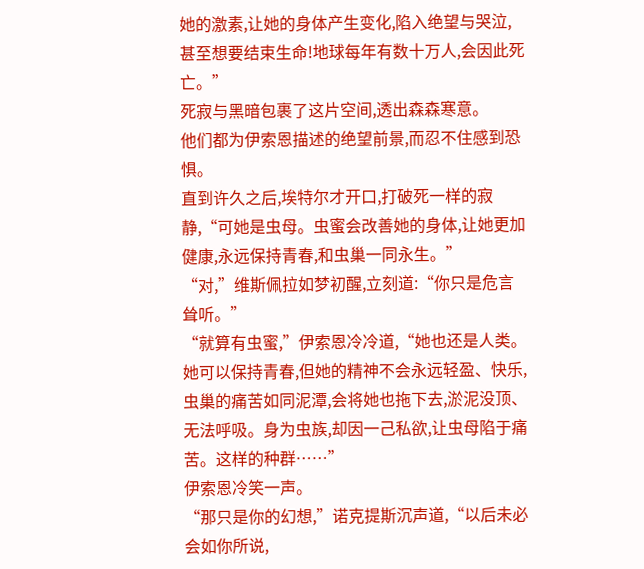她的激素,让她的身体产生变化,陷入绝望与哭泣,甚至想要结束生命!地球每年有数十万人,会因此死亡。”
死寂与黑暗包裹了这片空间,透出森森寒意。
他们都为伊索恩描述的绝望前景,而忍不住感到恐惧。
直到许久之后,埃特尔才开口,打破死一样的寂静,“可她是虫母。虫蜜会改善她的身体,让她更加健康,永远保持青春,和虫巢一同永生。”
“对,”维斯佩拉如梦初醒,立刻道:“你只是危言耸听。”
“就算有虫蜜,”伊索恩冷冷道,“她也还是人类。她可以保持青春,但她的精神不会永远轻盈、快乐,虫巢的痛苦如同泥潭,会将她也拖下去,淤泥没顶、无法呼吸。身为虫族,却因一己私欲,让虫母陷于痛苦。这样的种群……”
伊索恩冷笑一声。
“那只是你的幻想,”诺克提斯沉声道,“以后未必会如你所说,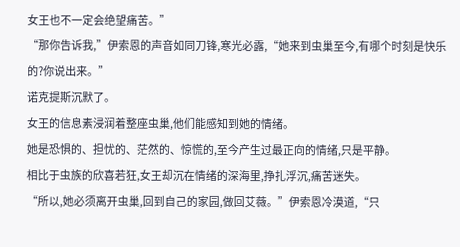女王也不一定会绝望痛苦。”
“那你告诉我,”伊索恩的声音如同刀锋,寒光必露,“她来到虫巢至今,有哪个时刻是快乐的?你说出来。”
诺克提斯沉默了。
女王的信息素浸润着整座虫巢,他们能感知到她的情绪。
她是恐惧的、担忧的、茫然的、惊慌的,至今产生过最正向的情绪,只是平静。
相比于虫族的欣喜若狂,女王却沉在情绪的深海里,挣扎浮沉,痛苦迷失。
“所以,她必须离开虫巢,回到自己的家园,做回艾薇。”伊索恩冷漠道,“只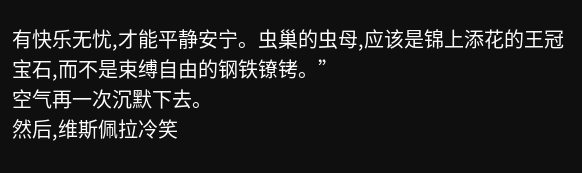有快乐无忧,才能平静安宁。虫巢的虫母,应该是锦上添花的王冠宝石,而不是束缚自由的钢铁镣铐。”
空气再一次沉默下去。
然后,维斯佩拉冷笑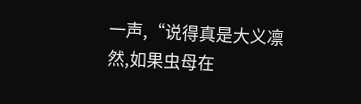一声,“说得真是大义凛然,如果虫母在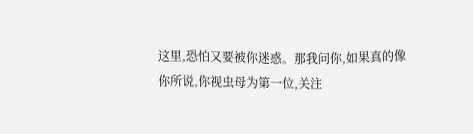这里,恐怕又要被你迷惑。那我问你,如果真的像你所说,你视虫母为第一位,关注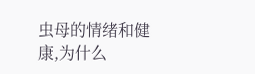虫母的情绪和健康,为什么